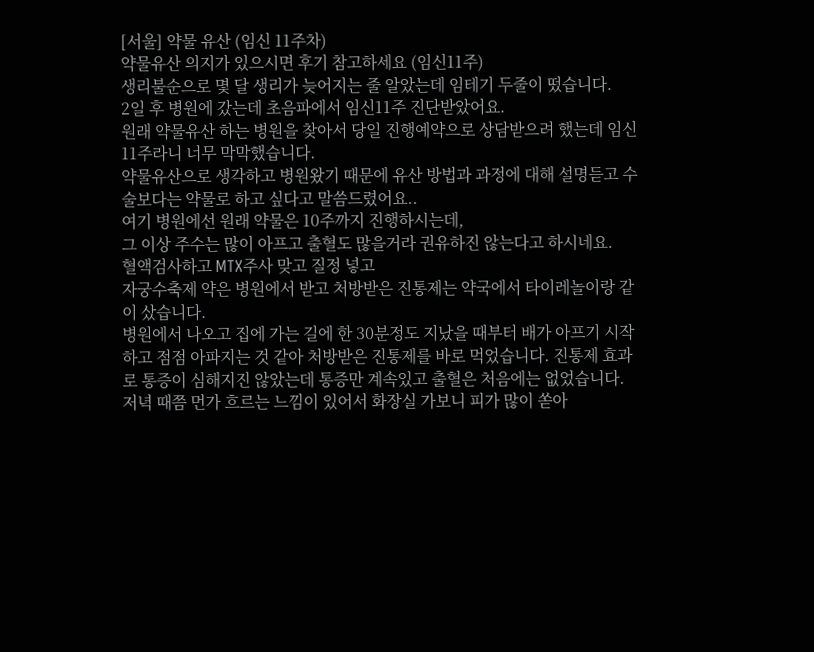[서울] 약물 유산 (임신 11주차)
약물유산 의지가 있으시면 후기 참고하세요 (임신11주)
생리불순으로 몇 달 생리가 늦어지는 줄 알았는데 임테기 두줄이 떴습니다.
2일 후 병원에 갔는데 초음파에서 임신11주 진단받았어요.
원래 약물유산 하는 병원을 찾아서 당일 진행예약으로 상담받으려 했는데 임신11주라니 너무 막막했습니다.
약물유산으로 생각하고 병원왔기 때문에 유산 방법과 과정에 대해 설명듣고 수술보다는 약물로 하고 싶다고 말씀드렸어요..
여기 병원에선 원래 약물은 10주까지 진행하시는데,
그 이상 주수는 많이 아프고 출혈도 많을거라 권유하진 않는다고 하시네요.
혈액검사하고 MTX주사 맞고 질정 넣고
자궁수축제 약은 병원에서 받고 처방받은 진통제는 약국에서 타이레놀이랑 같이 샀습니다.
병원에서 나오고 집에 가는 길에 한 30분정도 지났을 때부터 배가 아프기 시작하고 점점 아파지는 것 같아 처방받은 진통제를 바로 먹었습니다. 진통제 효과로 통증이 심해지진 않았는데 통증만 계속있고 출혈은 처음에는 없었습니다.
저녁 때쯤 먼가 흐르는 느낌이 있어서 화장실 가보니 피가 많이 쏟아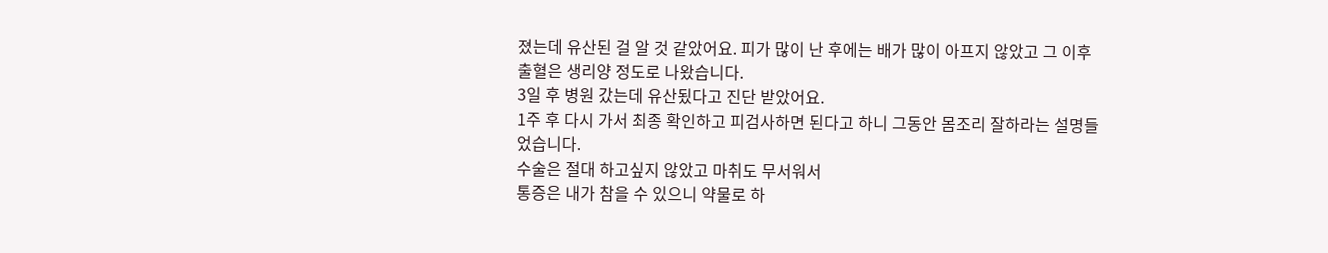졌는데 유산된 걸 알 것 같았어요. 피가 많이 난 후에는 배가 많이 아프지 않았고 그 이후 출혈은 생리양 정도로 나왔습니다.
3일 후 병원 갔는데 유산됬다고 진단 받았어요.
1주 후 다시 가서 최종 확인하고 피검사하면 된다고 하니 그동안 몸조리 잘하라는 설명들었습니다.
수술은 절대 하고싶지 않았고 마취도 무서워서
통증은 내가 참을 수 있으니 약물로 하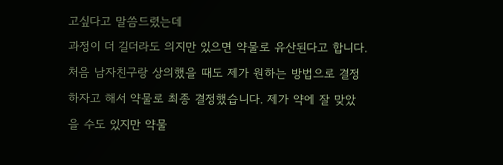고싶다고 말씀드렸는데
과정이 더 길더라도 의지만 있으면 약물로 유산된다고 합니다.
처음 남자친구랑 상의했을 때도 제가 원하는 방법으로 결정하자고 해서 약물로 최종 결정했습니다. 제가 약에 잘 맞았을 수도 있지만 약물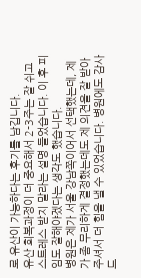로 유산이 가능하다는 후기를 남깁니다.
유산 회복과정이 더 중요해서 2-3주는 잘 쉬고 스트레스 받지 말라는 설명 들었습니다. 이 후 피임도 잘해야겠다는 생각도 했습니다.
병원은 제가 서울 강남쪽이어서 선택했는데, 제가 좀 무리하게 결정했는데도 제 의견을 잘 받아주셔서 더 힘을 낼 수 있었습니다. 병원에도 감사드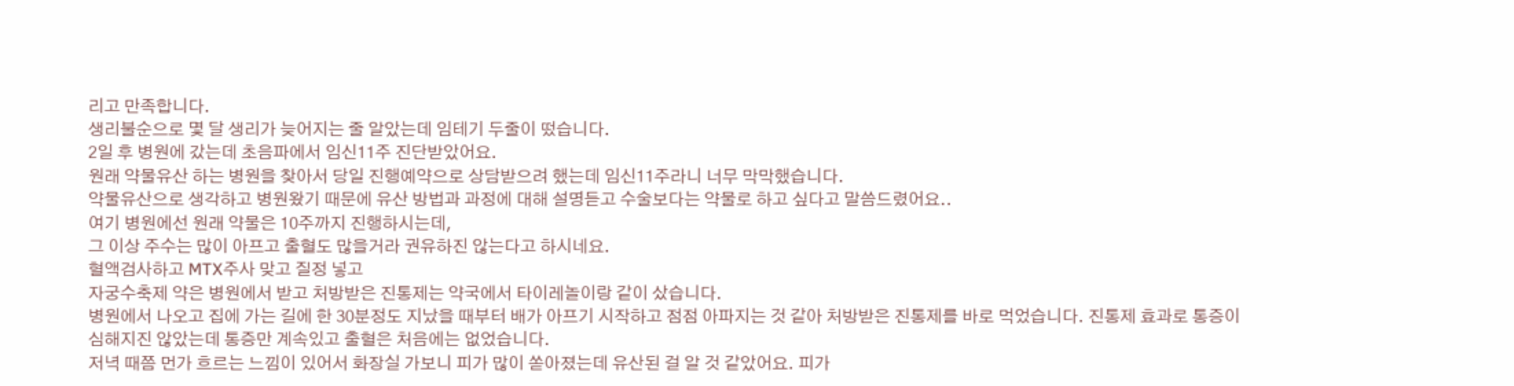리고 만족합니다.
생리불순으로 몇 달 생리가 늦어지는 줄 알았는데 임테기 두줄이 떴습니다.
2일 후 병원에 갔는데 초음파에서 임신11주 진단받았어요.
원래 약물유산 하는 병원을 찾아서 당일 진행예약으로 상담받으려 했는데 임신11주라니 너무 막막했습니다.
약물유산으로 생각하고 병원왔기 때문에 유산 방법과 과정에 대해 설명듣고 수술보다는 약물로 하고 싶다고 말씀드렸어요..
여기 병원에선 원래 약물은 10주까지 진행하시는데,
그 이상 주수는 많이 아프고 출혈도 많을거라 권유하진 않는다고 하시네요.
혈액검사하고 MTX주사 맞고 질정 넣고
자궁수축제 약은 병원에서 받고 처방받은 진통제는 약국에서 타이레놀이랑 같이 샀습니다.
병원에서 나오고 집에 가는 길에 한 30분정도 지났을 때부터 배가 아프기 시작하고 점점 아파지는 것 같아 처방받은 진통제를 바로 먹었습니다. 진통제 효과로 통증이 심해지진 않았는데 통증만 계속있고 출혈은 처음에는 없었습니다.
저녁 때쯤 먼가 흐르는 느낌이 있어서 화장실 가보니 피가 많이 쏟아졌는데 유산된 걸 알 것 같았어요. 피가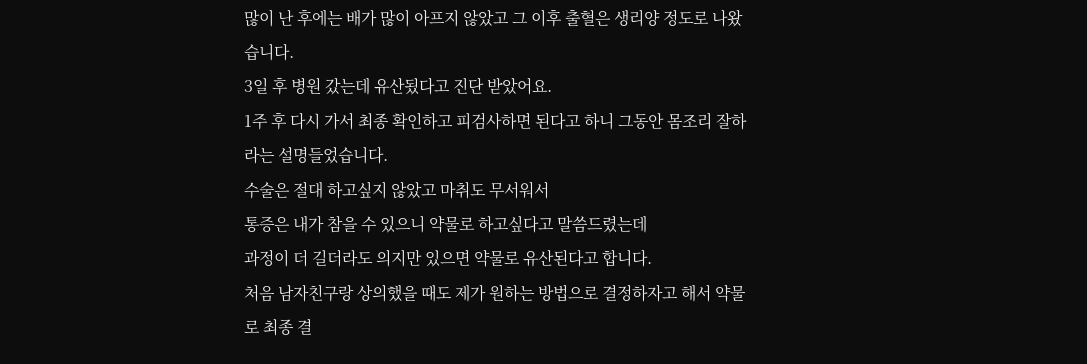많이 난 후에는 배가 많이 아프지 않았고 그 이후 출혈은 생리양 정도로 나왔습니다.
3일 후 병원 갔는데 유산됬다고 진단 받았어요.
1주 후 다시 가서 최종 확인하고 피검사하면 된다고 하니 그동안 몸조리 잘하라는 설명들었습니다.
수술은 절대 하고싶지 않았고 마취도 무서워서
통증은 내가 참을 수 있으니 약물로 하고싶다고 말씀드렸는데
과정이 더 길더라도 의지만 있으면 약물로 유산된다고 합니다.
처음 남자친구랑 상의했을 때도 제가 원하는 방법으로 결정하자고 해서 약물로 최종 결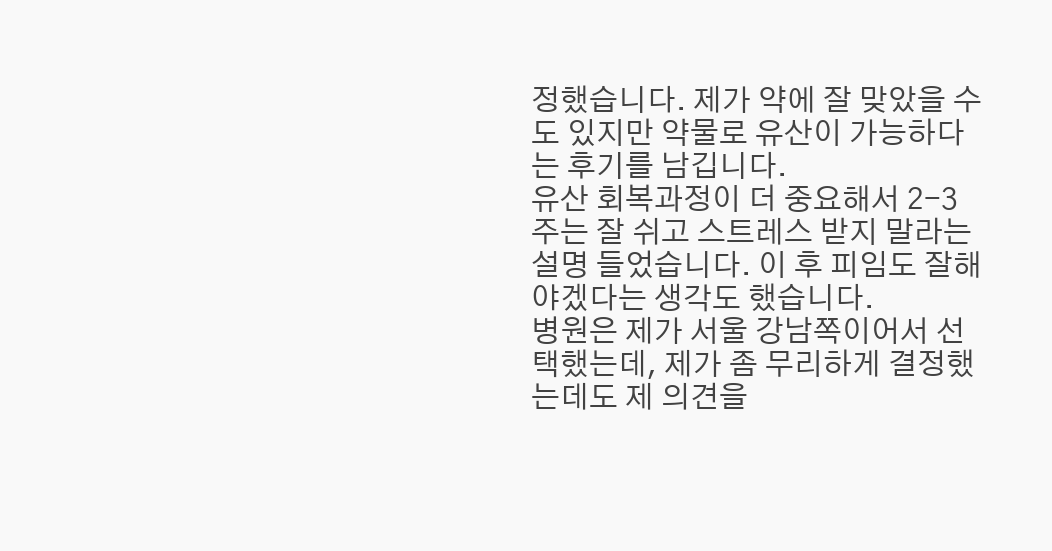정했습니다. 제가 약에 잘 맞았을 수도 있지만 약물로 유산이 가능하다는 후기를 남깁니다.
유산 회복과정이 더 중요해서 2-3주는 잘 쉬고 스트레스 받지 말라는 설명 들었습니다. 이 후 피임도 잘해야겠다는 생각도 했습니다.
병원은 제가 서울 강남쪽이어서 선택했는데, 제가 좀 무리하게 결정했는데도 제 의견을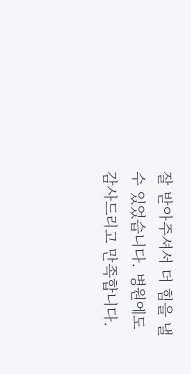잘 받아주셔서 더 힘을 낼 수 있었습니다. 병원에도 감사드리고 만족합니다.